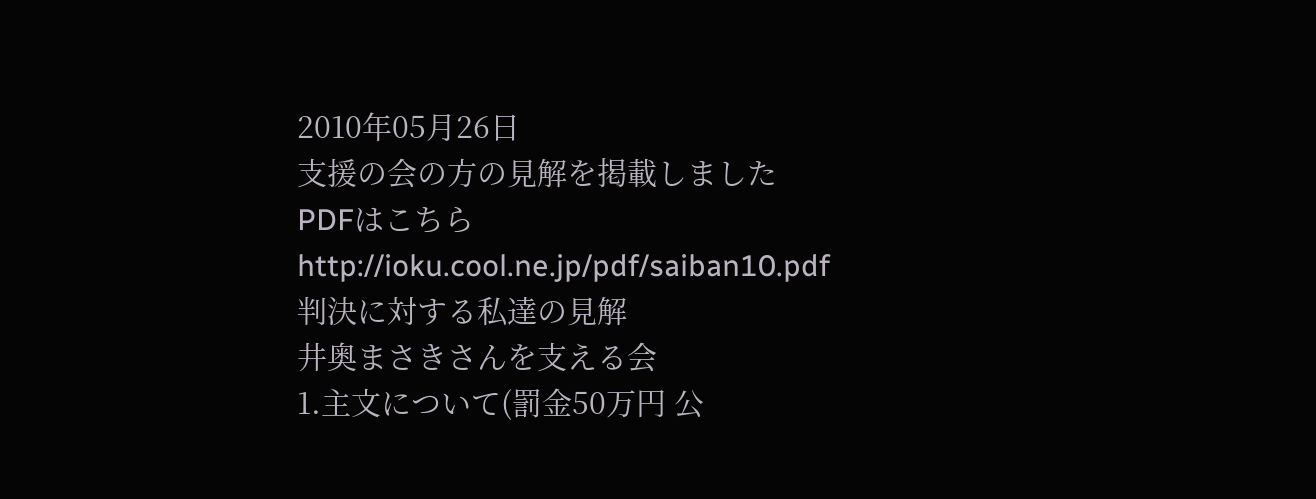2010年05月26日
支援の会の方の見解を掲載しました
PDFはこちら
http://ioku.cool.ne.jp/pdf/saiban10.pdf
判決に対する私達の見解
井奥まさきさんを支える会
1.主文について(罰金50万円 公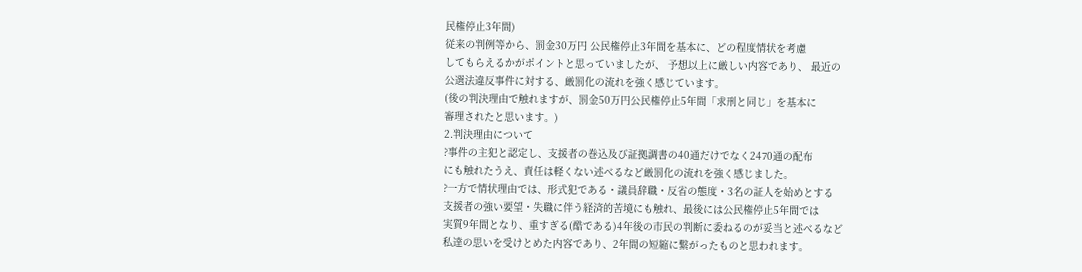民権停止3年間)
従来の判例等から、罰金30万円 公民権停止3年間を基本に、どの程度情状を考慮
してもらえるかがポイントと思っていましたが、 予想以上に厳しい内容であり、 最近の
公選法違反事件に対する、厳罰化の流れを強く感じています。
(後の判決理由で触れますが、罰金50万円公民権停止5年間「求刑と同じ」を基本に
審理されたと思います。)
2.判決理由について
?事件の主犯と認定し、支援者の巻込及び証拠調書の40通だけでなく2470通の配布
にも触れたうえ、責任は軽くない述べるなど厳罰化の流れを強く感じました。
?一方で情状理由では、形式犯である・議員辞職・反省の態度・3名の証人を始めとする
支援者の強い要望・失職に伴う経済的苦境にも触れ、最後には公民権停止5年間では
実質9年間となり、重すぎる(酷である)4年後の市民の判断に委ねるのが妥当と述べるなど
私達の思いを受けとめた内容であり、2年間の短縮に繋がったものと思われます。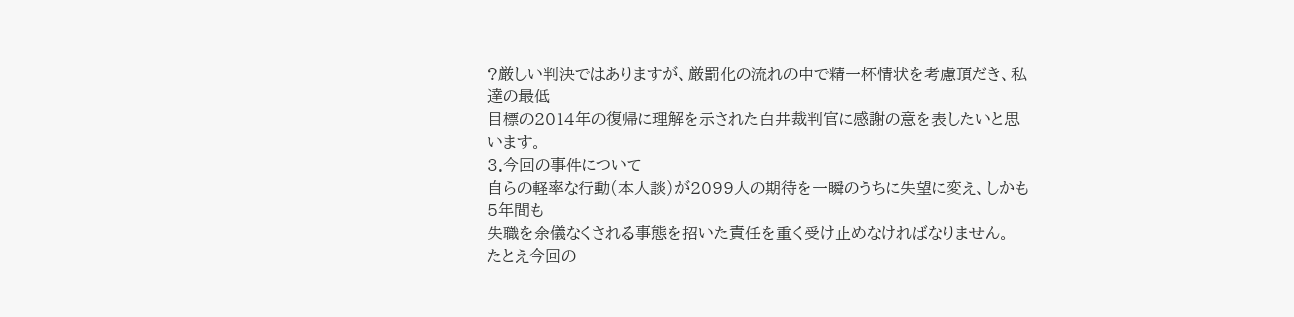?厳しい判決ではありますが、厳罰化の流れの中で精一杯情状を考慮頂だき、私達の最低
目標の2014年の復帰に理解を示された白井裁判官に感謝の意を表したいと思います。
3.今回の事件について
自らの軽率な行動(本人談)が2099人の期待を一瞬のうちに失望に変え、しかも5年間も
失職を余儀なくされる事態を招いた責任を重く受け止めなければなりません。
たとえ今回の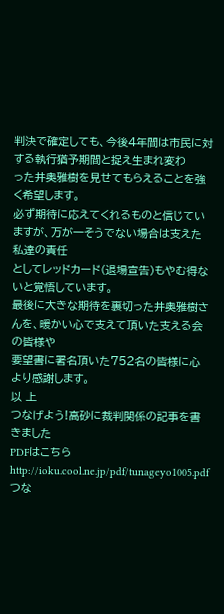判決で確定しても、今後4年間は市民に対する執行猶予期間と捉え生まれ変わ
った井奥雅樹を見せてもらえることを強く希望します。
必ず期待に応えてくれるものと信じていますが、万が一そうでない場合は支えた私達の責任
としてレッドカード(退場宣告)もやむ得ないと覚悟しています。
最後に大きな期待を裏切った井奥雅樹さんを、暖かい心で支えて頂いた支える会の皆様や
要望書に署名頂いた752名の皆様に心より感謝します。
以 上
つなげよう!高砂に裁判関係の記事を書きました
PDFはこちら
http://ioku.cool.ne.jp/pdf/tunageyo1005.pdf
つな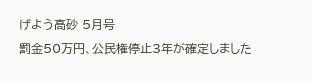げよう高砂 5月号
罰金50万円、公民権停止3年が確定しました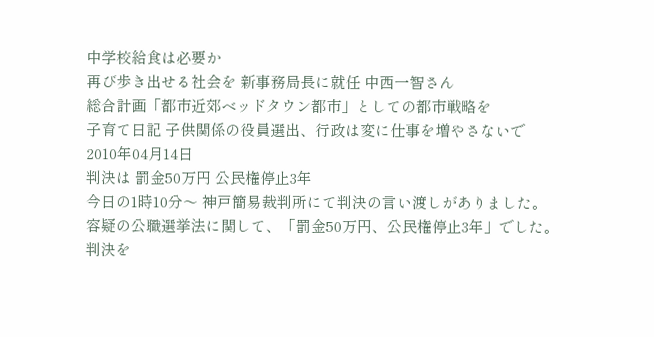中学校給食は必要か
再び歩き出せる社会を 新事務局長に就任 中西一智さん
総合計画「都市近郊ベッドタウン都市」としての都市戦略を
子育て日記 子供関係の役員選出、行政は変に仕事を増やさないで
2010年04月14日
判決は 罰金50万円 公民権停止3年
今日の1時10分〜 神戸簡易裁判所にて判決の言い渡しがありました。
容疑の公職選挙法に関して、「罰金50万円、公民権停止3年」でした。
判決を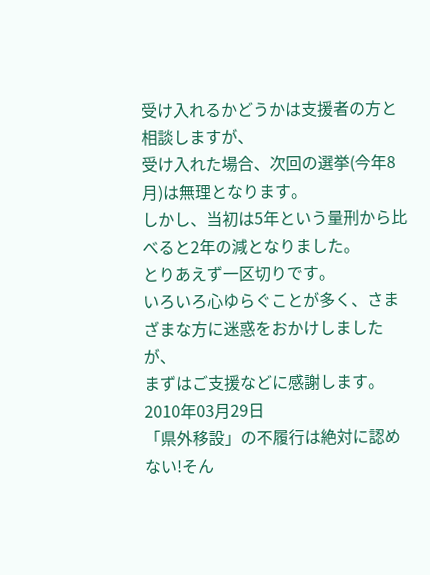受け入れるかどうかは支援者の方と相談しますが、
受け入れた場合、次回の選挙(今年8月)は無理となります。
しかし、当初は5年という量刑から比べると2年の減となりました。
とりあえず一区切りです。
いろいろ心ゆらぐことが多く、さまざまな方に迷惑をおかけしましたが、
まずはご支援などに感謝します。
2010年03月29日
「県外移設」の不履行は絶対に認めない!そん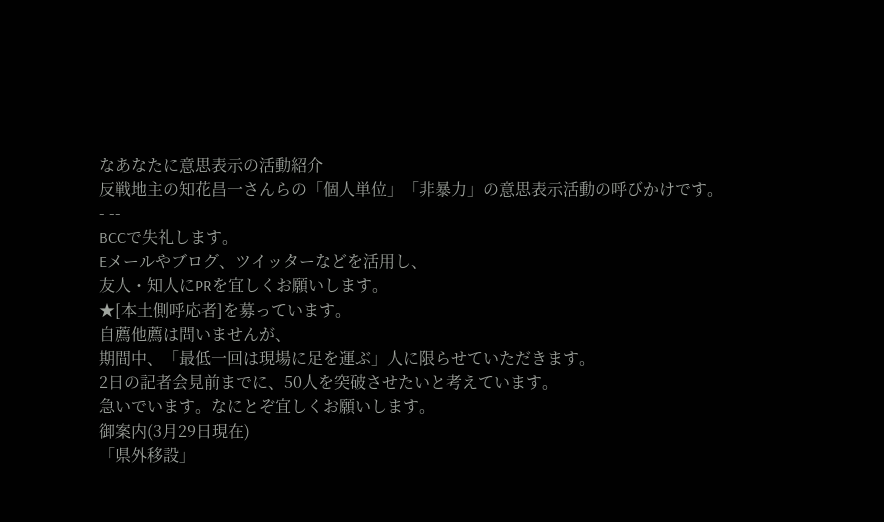なあなたに意思表示の活動紹介
反戦地主の知花昌一さんらの「個人単位」「非暴力」の意思表示活動の呼びかけです。
- --
BCCで失礼します。
Eメールやブログ、ツイッターなどを活用し、
友人・知人にPRを宜しくお願いします。
★[本土側呼応者]を募っています。
自薦他薦は問いませんが、
期間中、「最低一回は現場に足を運ぶ」人に限らせていただきます。
2日の記者会見前までに、50人を突破させたいと考えています。
急いでいます。なにとぞ宜しくお願いします。
御案内(3月29日現在)
「県外移設」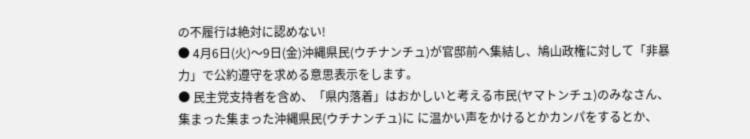の不履行は絶対に認めない!
● 4月6日(火)〜9日(金)沖縄県民(ウチナンチュ)が官邸前へ集結し、鳩山政権に対して「非暴力」で公約遵守を求める意思表示をします。
● 民主党支持者を含め、「県内落着」はおかしいと考える市民(ヤマトンチュ)のみなさん、集まった集まった沖縄県民(ウチナンチュ)に に温かい声をかけるとかカンパをするとか、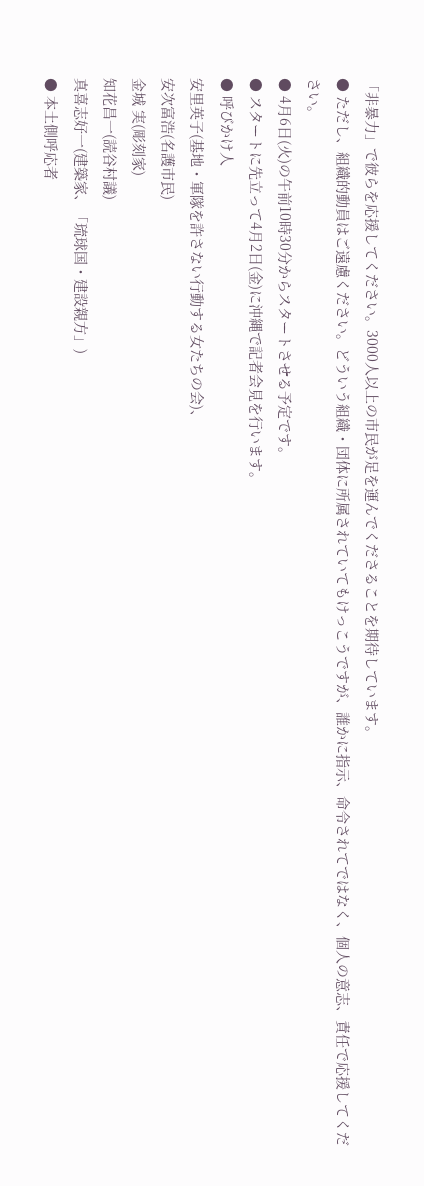「非暴力」で彼らを応援してください。3000人以上の市民が足を運んでくださることを期待しています。
● ただし、組織的動員はご遠慮ください。どういう組織・団体に所属されていてもけっこうですが、誰かに指示、命令されてではなく、個人の意志、責任で応援してください。
● 4月6日(火)の午前10時30分からスタートさせる予定です。
● スタートに先立って4月2日(金)に沖縄で記者会見を行います。
● 呼びかけ人
安里英子(基地・軍隊を許さない行動する女たちの会)、
安次富浩(名護市民)
金城 実(彫刻家)
知花昌一(読谷村議)
真喜志好一(建築家、「琉球国・建設親方」)
● 本土側呼応者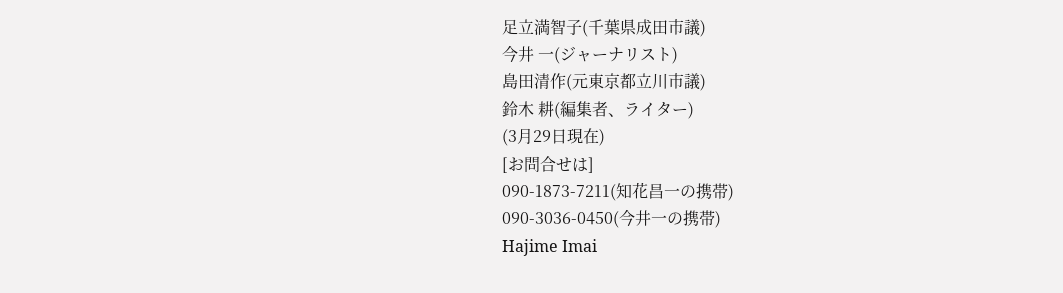足立満智子(千葉県成田市議)
今井 一(ジャーナリスト)
島田清作(元東京都立川市議)
鈴木 耕(編集者、ライター)
(3月29日現在)
[お問合せは]
090-1873-7211(知花昌一の携帯)
090-3036-0450(今井一の携帯)
Hajime Imai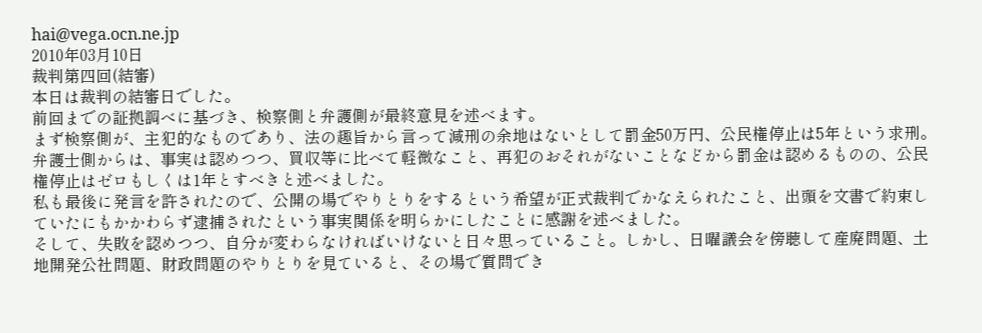hai@vega.ocn.ne.jp
2010年03月10日
裁判第四回(結審)
本日は裁判の結審日でした。
前回までの証拠調べに基づき、検察側と弁護側が最終意見を述べます。
まず検察側が、主犯的なものであり、法の趣旨から言って減刑の余地はないとして罰金50万円、公民権停止は5年という求刑。
弁護士側からは、事実は認めつつ、買収等に比べて軽微なこと、再犯のおそれがないことなどから罰金は認めるものの、公民権停止はゼロもしくは1年とすべきと述べました。
私も最後に発言を許されたので、公開の場でやりとりをするという希望が正式裁判でかなえられたこと、出頭を文書で約束していたにもかかわらず逮捕されたという事実関係を明らかにしたことに感謝を述べました。
そして、失敗を認めつつ、自分が変わらなければいけないと日々思っていること。しかし、日曜議会を傍聴して産廃問題、土地開発公社問題、財政問題のやりとりを見ていると、その場で質問でき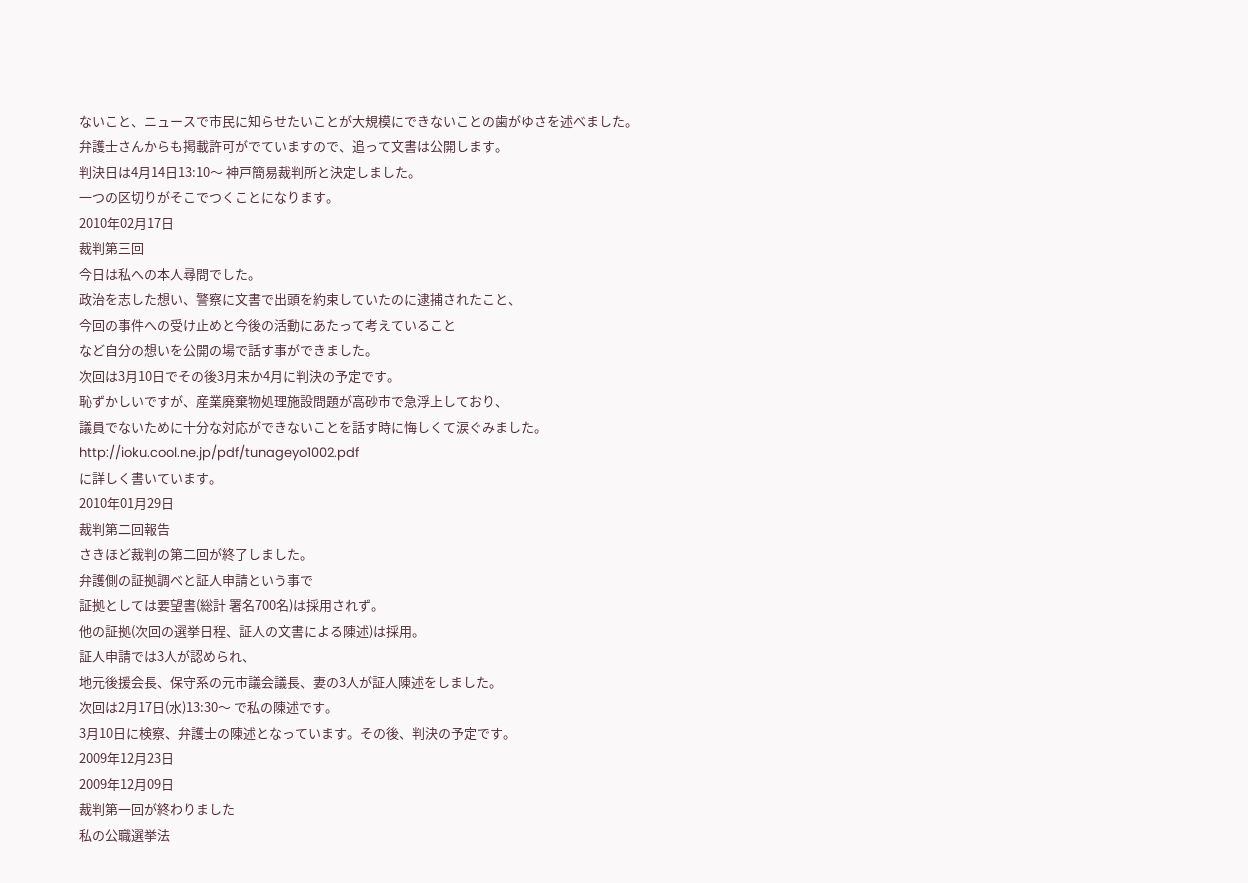ないこと、ニュースで市民に知らせたいことが大規模にできないことの歯がゆさを述べました。
弁護士さんからも掲載許可がでていますので、追って文書は公開します。
判決日は4月14日13:10〜 神戸簡易裁判所と決定しました。
一つの区切りがそこでつくことになります。
2010年02月17日
裁判第三回
今日は私への本人尋問でした。
政治を志した想い、警察に文書で出頭を約束していたのに逮捕されたこと、
今回の事件への受け止めと今後の活動にあたって考えていること
など自分の想いを公開の場で話す事ができました。
次回は3月10日でその後3月末か4月に判決の予定です。
恥ずかしいですが、産業廃棄物処理施設問題が高砂市で急浮上しており、
議員でないために十分な対応ができないことを話す時に悔しくて涙ぐみました。
http://ioku.cool.ne.jp/pdf/tunageyo1002.pdf
に詳しく書いています。
2010年01月29日
裁判第二回報告
さきほど裁判の第二回が終了しました。
弁護側の証拠調べと証人申請という事で
証拠としては要望書(総計 署名700名)は採用されず。
他の証拠(次回の選挙日程、証人の文書による陳述)は採用。
証人申請では3人が認められ、
地元後援会長、保守系の元市議会議長、妻の3人が証人陳述をしました。
次回は2月17日(水)13:30〜 で私の陳述です。
3月10日に検察、弁護士の陳述となっています。その後、判決の予定です。
2009年12月23日
2009年12月09日
裁判第一回が終わりました
私の公職選挙法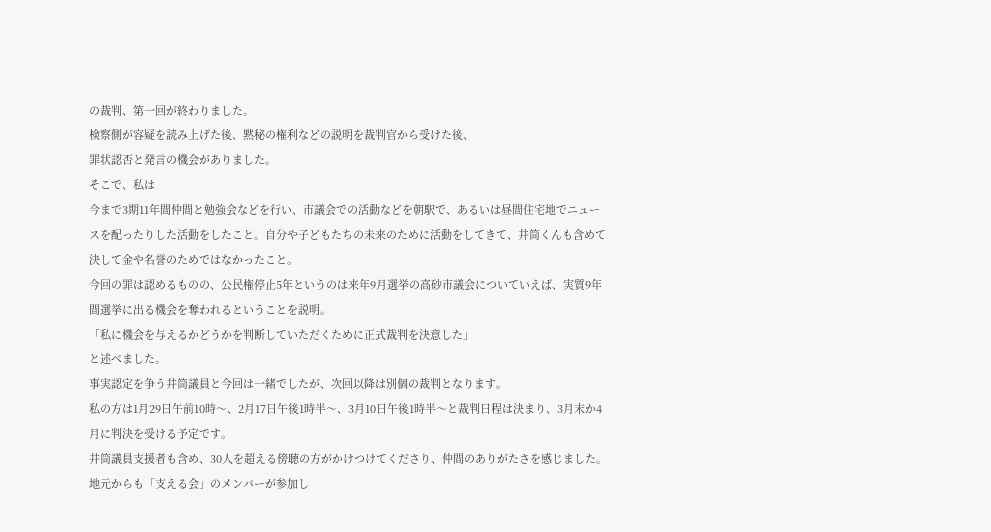の裁判、第一回が終わりました。
検察側が容疑を読み上げた後、黙秘の権利などの説明を裁判官から受けた後、
罪状認否と発言の機会がありました。
そこで、私は
今まで3期11年間仲間と勉強会などを行い、市議会での活動などを朝駅で、あるいは昼間住宅地でニュースを配ったりした活動をしたこと。自分や子どもたちの未来のために活動をしてきて、井筒くんも含めて決して金や名誉のためではなかったこと。
今回の罪は認めるものの、公民権停止5年というのは来年9月選挙の高砂市議会についていえば、実質9年間選挙に出る機会を奪われるということを説明。
「私に機会を与えるかどうかを判断していただくために正式裁判を決意した」
と述べました。
事実認定を争う井筒議員と今回は一緒でしたが、次回以降は別個の裁判となります。
私の方は1月29日午前10時〜、2月17日午後1時半〜、3月10日午後1時半〜と裁判日程は決まり、3月末か4月に判決を受ける予定です。
井筒議員支援者も含め、30人を超える傍聴の方がかけつけてくださり、仲間のありがたさを感じました。
地元からも「支える会」のメンバーが参加し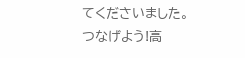てくださいました。
つなげよう!高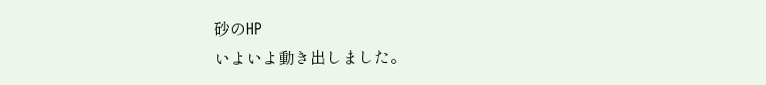砂のHP
いよいよ動き出しました。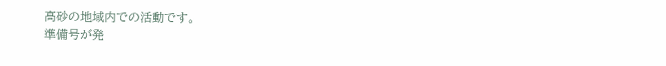高砂の地域内での活動です。
準備号が発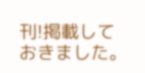刊!掲載しておきました。